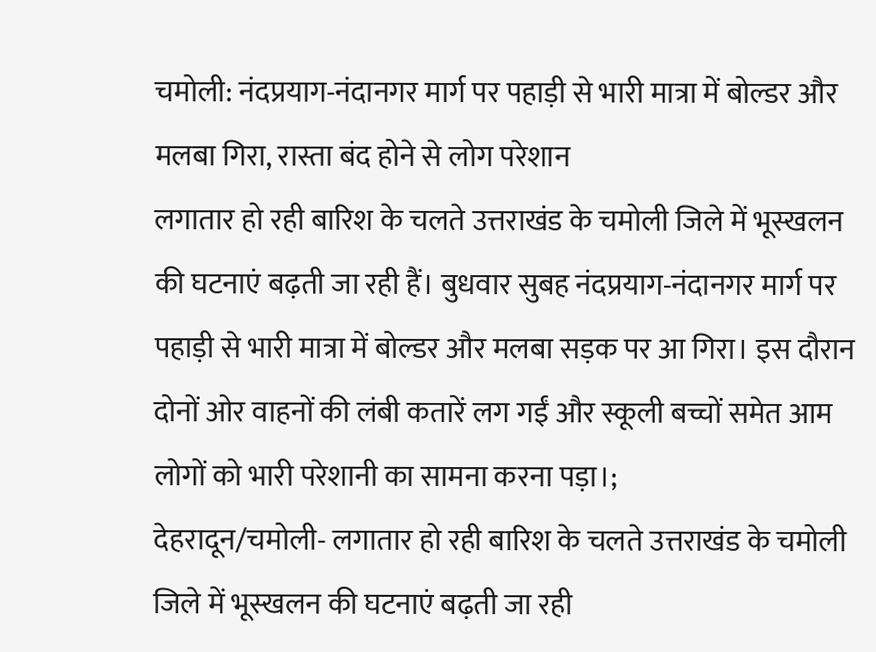चमोली: नंदप्रयाग-नंदानगर मार्ग पर पहाड़ी से भारी मात्रा में बोल्डर और मलबा गिरा, रास्ता बंद होने से लोग परेशान
लगातार हो रही बारिश के चलते उत्तराखंड के चमोली जिले में भूस्खलन की घटनाएं बढ़ती जा रही हैं। बुधवार सुबह नंदप्रयाग-नंदानगर मार्ग पर पहाड़ी से भारी मात्रा में बोल्डर और मलबा सड़क पर आ गिरा। इस दौरान दोनों ओर वाहनों की लंबी कतारें लग गईं और स्कूली बच्चों समेत आम लोगों को भारी परेशानी का सामना करना पड़ा।;
देहरादून/चमोली- लगातार हो रही बारिश के चलते उत्तराखंड के चमोली जिले में भूस्खलन की घटनाएं बढ़ती जा रही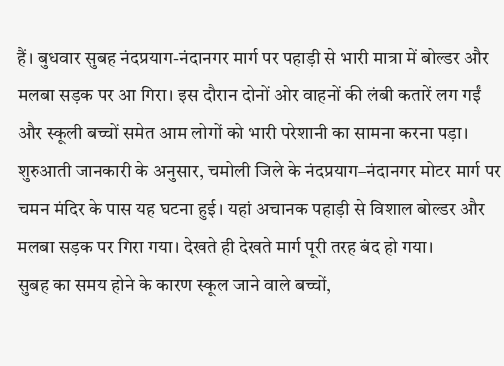हैं। बुधवार सुबह नंदप्रयाग-नंदानगर मार्ग पर पहाड़ी से भारी मात्रा में बोल्डर और मलबा सड़क पर आ गिरा। इस दौरान दोनों ओर वाहनों की लंबी कतारें लग गईं और स्कूली बच्चों समेत आम लोगों को भारी परेशानी का सामना करना पड़ा।
शुरुआती जानकारी के अनुसार, चमोली जिले के नंदप्रयाग–नंदानगर मोटर मार्ग पर चमन मंदिर के पास यह घटना हुई। यहां अचानक पहाड़ी से विशाल बोल्डर और मलबा सड़क पर गिरा गया। देखते ही देखते मार्ग पूरी तरह बंद हो गया।
सुबह का समय होने के कारण स्कूल जाने वाले बच्चों,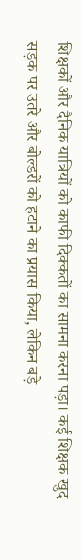शिक्षकों और दैनिक यात्रियों को काफी दिक्कतों का सामना करना पड़ा। कई शिक्षक खुद सड़क पर उतरे और बोल्डरों को हटाने का प्रयास किया, लेकिन बड़े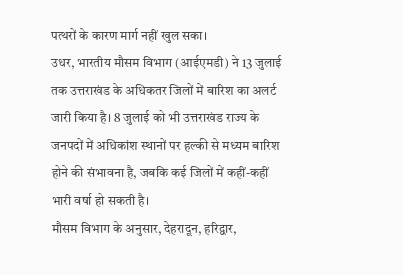पत्थरों के कारण मार्ग नहीं खुल सका।
उधर, भारतीय मौसम विभाग (आईएमडी) ने 13 जुलाई तक उत्तराखंड के अधिकतर जिलों में बारिश का अलर्ट जारी किया है। 8 जुलाई को भी उत्तराखंड राज्य के जनपदों में अधिकांश स्थानों पर हल्की से मध्यम बारिश होने की संभावना है, जबकि कई जिलों में कहीं-कहीं भारी वर्षा हो सकती है।
मौसम विभाग के अनुसार, देहरादून, हरिद्वार,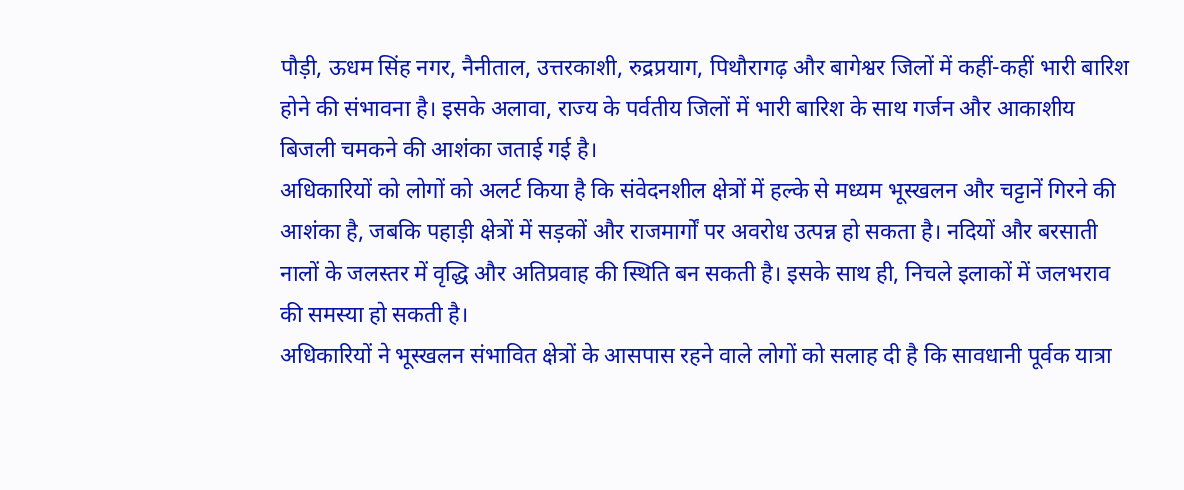पौड़ी, ऊधम सिंह नगर, नैनीताल, उत्तरकाशी, रुद्रप्रयाग, पिथौरागढ़ और बागेश्वर जिलों में कहीं-कहीं भारी बारिश होने की संभावना है। इसके अलावा, राज्य के पर्वतीय जिलों में भारी बारिश के साथ गर्जन और आकाशीय बिजली चमकने की आशंका जताई गई है।
अधिकारियों को लोगों को अलर्ट किया है कि संवेदनशील क्षेत्रों में हल्के से मध्यम भूस्खलन और चट्टानें गिरने की आशंका है, जबकि पहाड़ी क्षेत्रों में सड़कों और राजमार्गों पर अवरोध उत्पन्न हो सकता है। नदियों और बरसाती नालों के जलस्तर में वृद्धि और अतिप्रवाह की स्थिति बन सकती है। इसके साथ ही, निचले इलाकों में जलभराव की समस्या हो सकती है।
अधिकारियों ने भूस्खलन संभावित क्षेत्रों के आसपास रहने वाले लोगों को सलाह दी है कि सावधानी पूर्वक यात्रा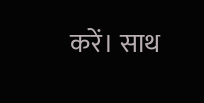करें। साथ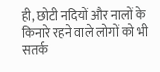ही, छोटी नदियों और नालों के किनारे रहने वाले लोगों को भी सतर्क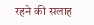रहने की सलाह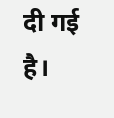दी गई है।